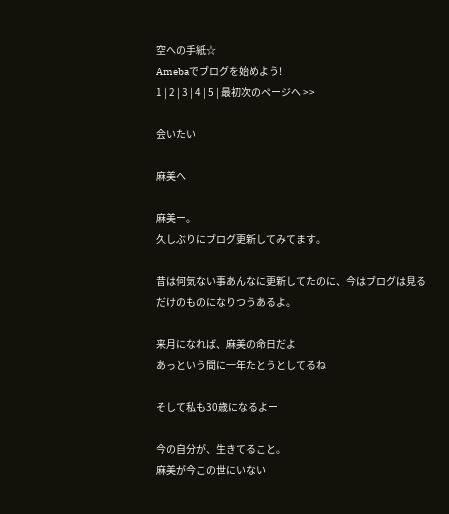空への手紙☆
Amebaでブログを始めよう!
1 | 2 | 3 | 4 | 5 | 最初次のページへ >>

会いたい

麻美へ

麻美ー。
久しぶりにブログ更新してみてます。

昔は何気ない事あんなに更新してたのに、今はブログは見るだけのものになりつうあるよ。

来月になれば、麻美の命日だよ
あっという間に一年たとうとしてるね

そして私も30歳になるよー

今の自分が、生きてること。
麻美が今この世にいない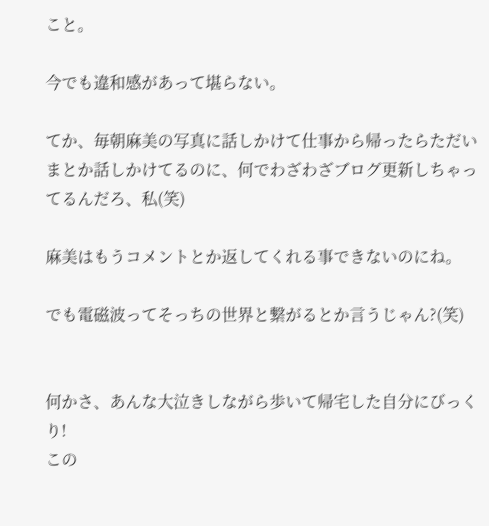こと。

今でも違和感があって堪らない。

てか、毎朝麻美の写真に話しかけて仕事から帰ったらただいまとか話しかけてるのに、何でわざわざブログ更新しちゃってるんだろ、私(笑)

麻美はもうコメントとか返してくれる事できないのにね。

でも電磁波ってそっちの世界と繋がるとか言うじゃん?(笑)


何かさ、あんな大泣きしながら歩いて帰宅した自分にびっくり!
この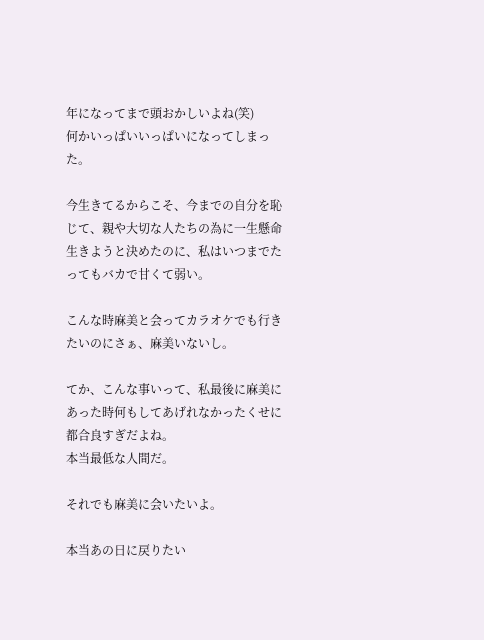年になってまで頭おかしいよね(笑)
何かいっぱいいっぱいになってしまった。

今生きてるからこそ、今までの自分を恥じて、親や大切な人たちの為に一生懸命生きようと決めたのに、私はいつまでたってもバカで甘くて弱い。

こんな時麻美と会ってカラオケでも行きたいのにさぁ、麻美いないし。

てか、こんな事いって、私最後に麻美にあった時何もしてあげれなかったくせに都合良すぎだよね。
本当最低な人間だ。

それでも麻美に会いたいよ。

本当あの日に戻りたい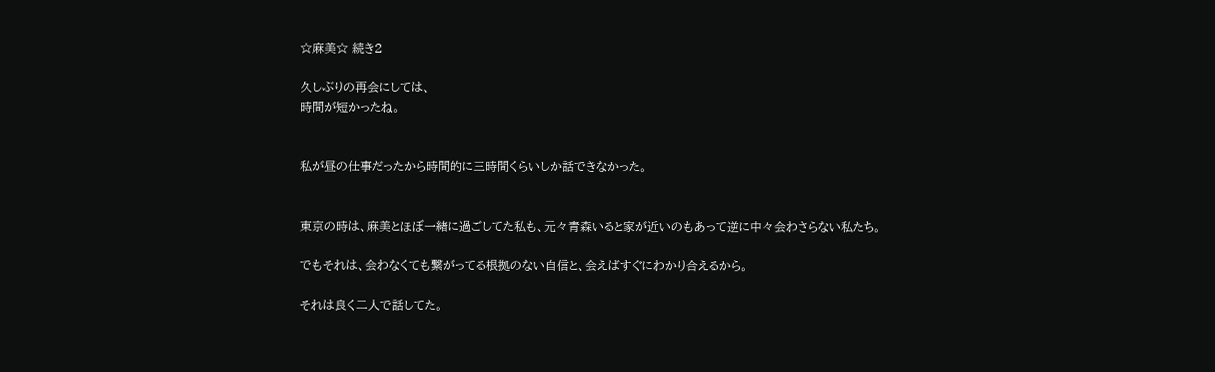☆麻美☆ 続き2

久しぶりの再会にしては、
時間が短かったね。


私が昼の仕事だったから時間的に三時間くらいしか話できなかった。


東京の時は、麻美とほぼ一緒に過ごしてた私も、元々青森いると家が近いのもあって逆に中々会わさらない私たち。

でもそれは、会わなくても繋がってる根拠のない自信と、会えばすぐにわかり合えるから。

それは良く二人で話してた。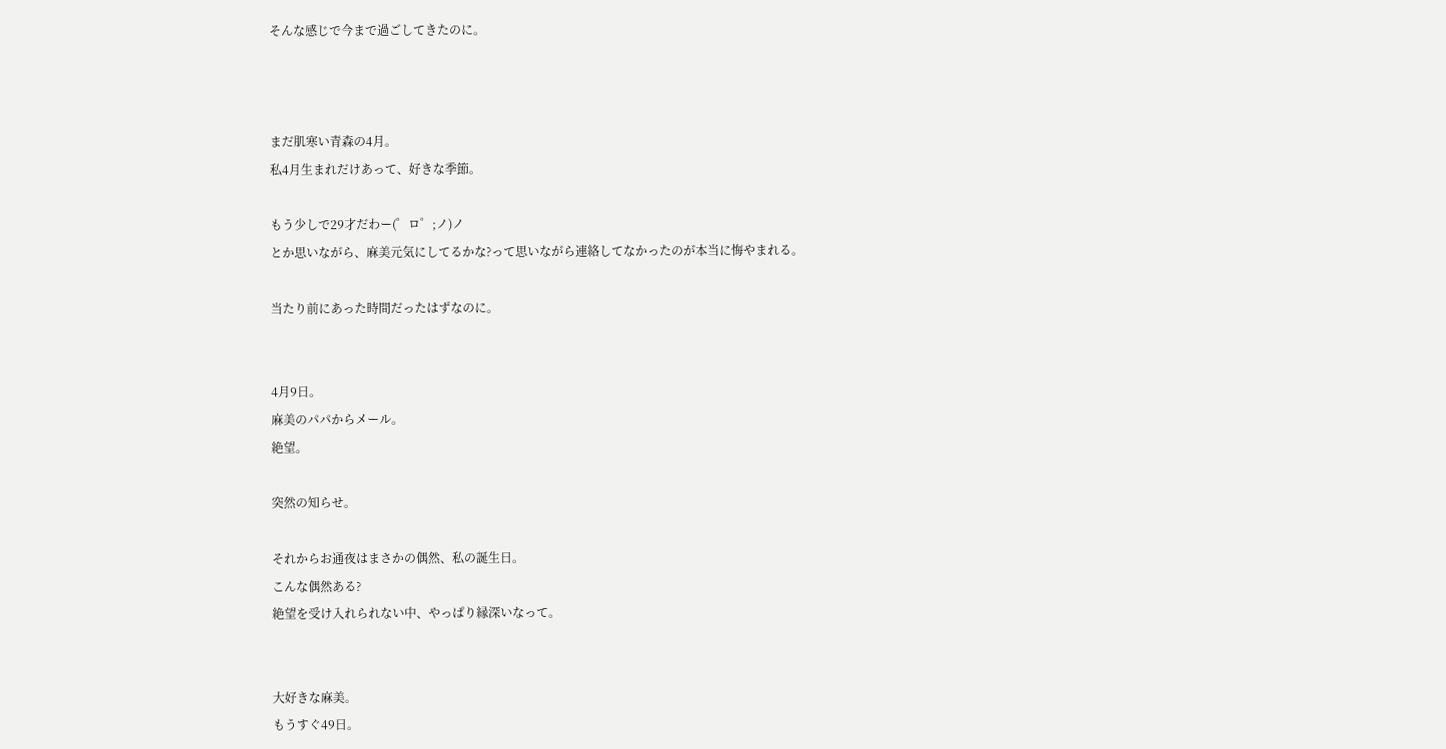そんな感じで今まで過ごしてきたのに。



まだ肌寒い青森の4月。
私4月生まれだけあって、好きな季節。

もう少しで29才だわー(゜ロ゜;ノ)ノ
とか思いながら、麻美元気にしてるかな?って思いながら連絡してなかったのが本当に悔やまれる。

当たり前にあった時間だったはずなのに。


4月9日。
麻美のパパからメール。
絶望。

突然の知らせ。

それからお通夜はまさかの偶然、私の誕生日。
こんな偶然ある?
絶望を受け入れられない中、やっぱり縁深いなって。


大好きな麻美。
もうすぐ49日。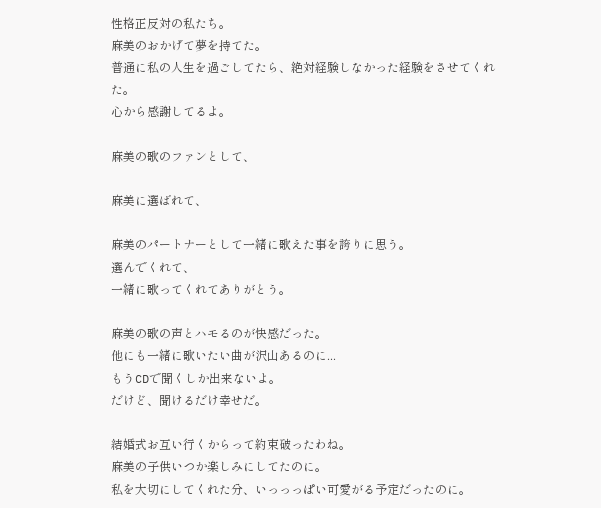性格正反対の私たち。
麻美のおかげて夢を持てた。
普通に私の人生を過ごしてたら、絶対経験しなかった経験をさせてくれた。
心から感謝してるよ。

麻美の歌のファンとして、

麻美に選ばれて、

麻美のパートナーとして一緒に歌えた事を誇りに思う。
選んでくれて、
一緒に歌ってくれてありがとう。

麻美の歌の声とハモるのが快感だった。
他にも一緒に歌いたい曲が沢山あるのに...
もうCDで聞くしか出来ないよ。
だけど、聞けるだけ幸せだ。

結婚式お互い行くからって約束破ったわね。
麻美の子供いつか楽しみにしてたのに。
私を大切にしてくれた分、いっっっぱい可愛がる予定だったのに。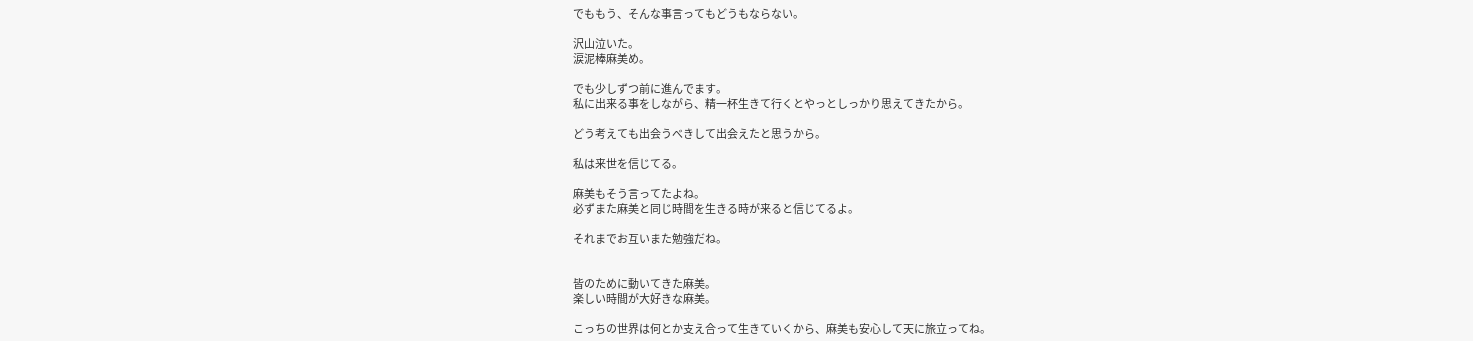でももう、そんな事言ってもどうもならない。

沢山泣いた。
涙泥棒麻美め。

でも少しずつ前に進んでます。
私に出来る事をしながら、精一杯生きて行くとやっとしっかり思えてきたから。

どう考えても出会うべきして出会えたと思うから。

私は来世を信じてる。

麻美もそう言ってたよね。
必ずまた麻美と同じ時間を生きる時が来ると信じてるよ。

それまでお互いまた勉強だね。


皆のために動いてきた麻美。
楽しい時間が大好きな麻美。

こっちの世界は何とか支え合って生きていくから、麻美も安心して天に旅立ってね。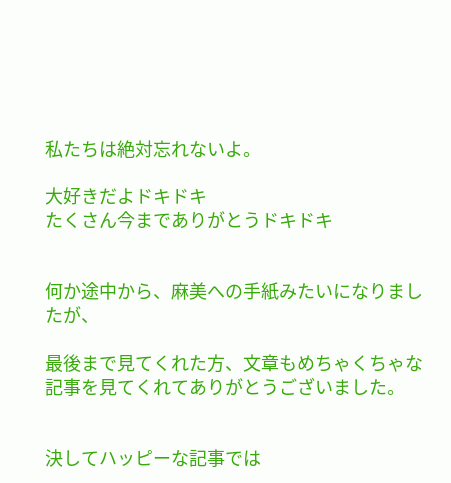私たちは絶対忘れないよ。

大好きだよドキドキ
たくさん今までありがとうドキドキ


何か途中から、麻美への手紙みたいになりましたが、

最後まで見てくれた方、文章もめちゃくちゃな記事を見てくれてありがとうございました。


決してハッピーな記事では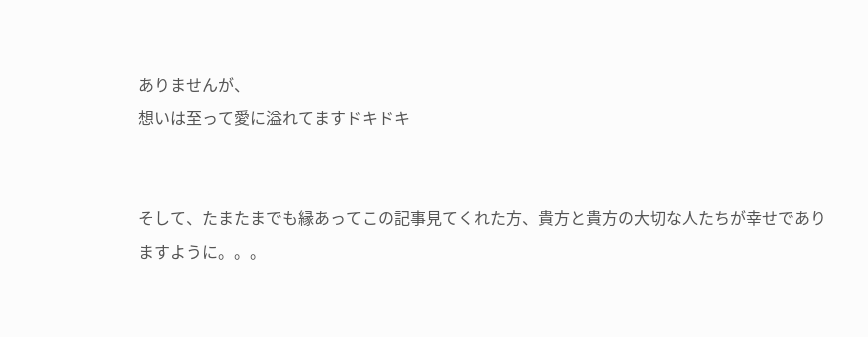ありませんが、
想いは至って愛に溢れてますドキドキ


そして、たまたまでも縁あってこの記事見てくれた方、貴方と貴方の大切な人たちが幸せでありますように。。。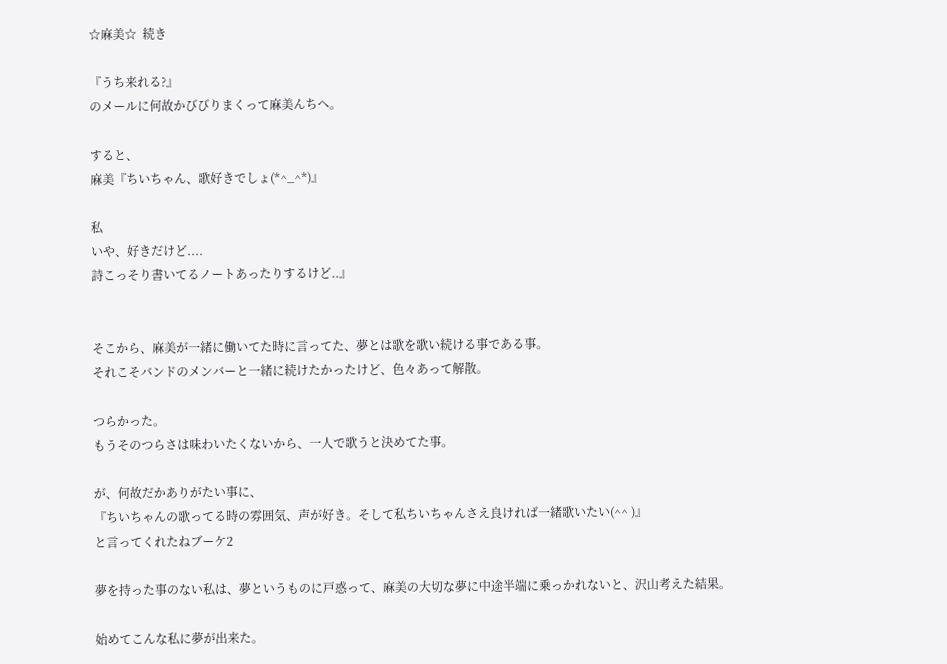☆麻美☆  続き

『うち来れる?』
のメールに何故かびびりまくって麻美んちへ。

すると、
麻美『ちいちゃん、歌好きでしょ(*^_^*)』

私
いや、好きだけど....
詩こっそり書いてるノートあったりするけど..』


そこから、麻美が一緒に働いてた時に言ってた、夢とは歌を歌い続ける事である事。
それこそバンドのメンバーと一緒に続けたかったけど、色々あって解散。

つらかった。
もうそのつらさは味わいたくないから、一人で歌うと決めてた事。

が、何故だかありがたい事に、
『ちいちゃんの歌ってる時の雰囲気、声が好き。そして私ちいちゃんさえ良ければ一緒歌いたい(^^ )』
と言ってくれたねブーケ2

夢を持った事のない私は、夢というものに戸惑って、麻美の大切な夢に中途半端に乗っかれないと、沢山考えた結果。

始めてこんな私に夢が出来た。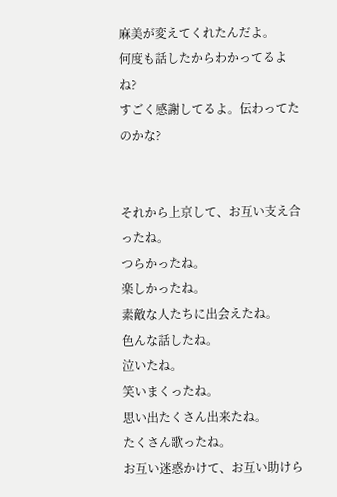麻美が変えてくれたんだよ。
何度も話したからわかってるよね?
すごく感謝してるよ。伝わってたのかな?


それから上京して、お互い支え合ったね。
つらかったね。
楽しかったね。
素敵な人たちに出会えたね。
色んな話したね。
泣いたね。
笑いまくったね。
思い出たくさん出来たね。
たくさん歌ったね。
お互い迷惑かけて、お互い助けら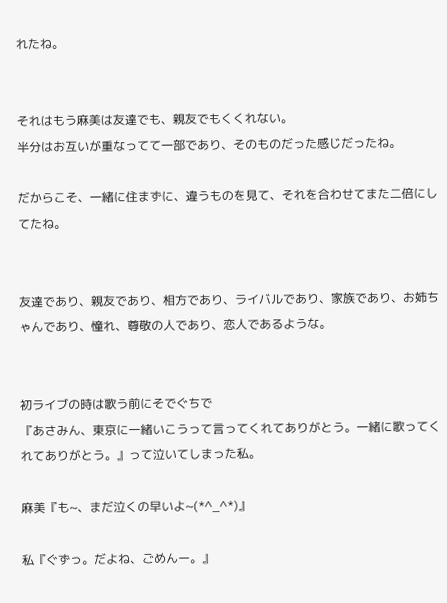れたね。


それはもう麻美は友達でも、親友でもくくれない。
半分はお互いが重なってて一部であり、そのものだった感じだったね。

だからこそ、一緒に住まずに、違うものを見て、それを合わせてまた二倍にしてたね。


友達であり、親友であり、相方であり、ライバルであり、家族であり、お姉ちゃんであり、憧れ、尊敬の人であり、恋人であるような。


初ライブの時は歌う前にそでぐちで
『あさみん、東京に一緒いこうって言ってくれてありがとう。一緒に歌ってくれてありがとう。』って泣いてしまった私。

麻美『も~、まだ泣くの早いよ~(*^_^*)』

私『ぐずっ。だよね、ごめんー。』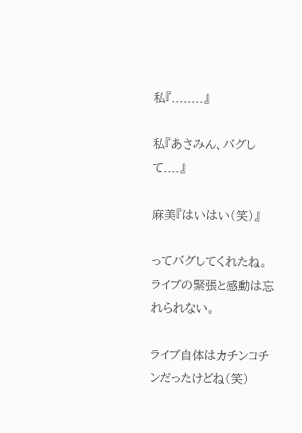私『........』

私『あさみん、バグして....』

麻美『はいはい(笑)』

ってバグしてくれたね。
ライブの緊張と感動は忘れられない。

ライブ自体はカチンコチンだったけどね(笑)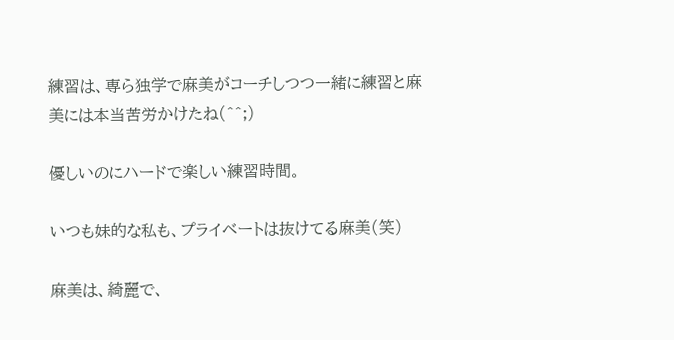練習は、専ら独学で麻美がコーチしつつ一緒に練習と麻美には本当苦労かけたね(^^;)

優しいのにハードで楽しい練習時間。

いつも妹的な私も、プライベートは抜けてる麻美(笑)

麻美は、綺麗で、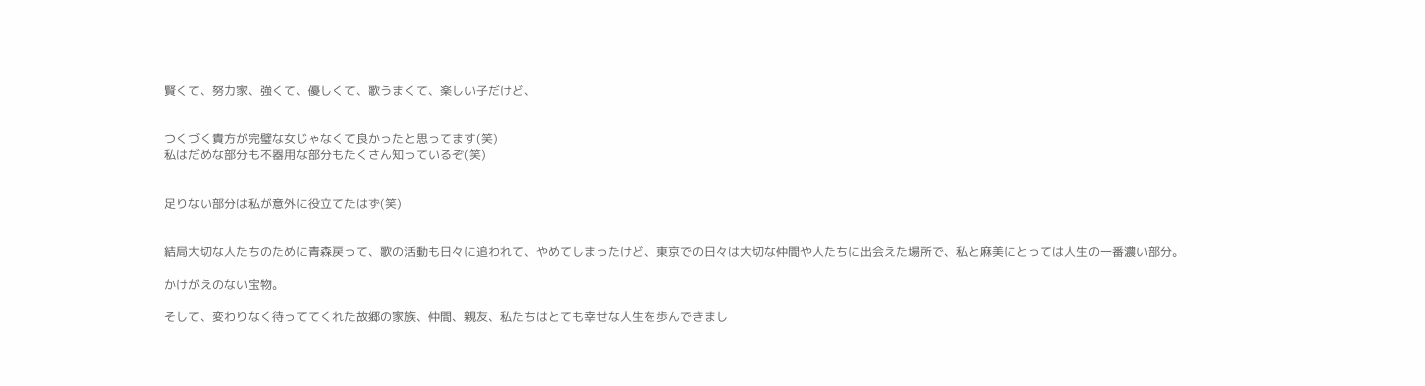賢くて、努力家、強くて、優しくて、歌うまくて、楽しい子だけど、


つくづく貴方が完璧な女じゃなくて良かったと思ってます(笑)
私はだめな部分も不器用な部分もたくさん知っているぞ(笑)


足りない部分は私が意外に役立てたはず(笑)


結局大切な人たちのために青森戻って、歌の活動も日々に追われて、やめてしまったけど、東京での日々は大切な仲間や人たちに出会えた場所で、私と麻美にとっては人生の一番濃い部分。

かけがえのない宝物。

そして、変わりなく待っててくれた故郷の家族、仲間、親友、私たちはとても幸せな人生を歩んできまし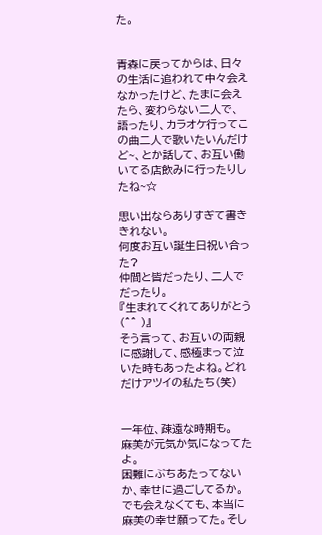た。


青森に戻ってからは、日々の生活に追われて中々会えなかったけど、たまに会えたら、変わらない二人で、語ったり、カラオケ行ってこの曲二人で歌いたいんだけど~、とか話して、お互い働いてる店飲みに行ったりしたね~☆

思い出ならありすぎて書ききれない。
何度お互い誕生日祝い合った?
仲間と皆だったり、二人でだったり。
『生まれてくれてありがとう(^^ )』
そう言って、お互いの両親に感謝して、感極まって泣いた時もあったよね。どれだけアツイの私たち(笑)


一年位、疎遠な時期も。
麻美が元気か気になってたよ。
困難にぶちあたってないか、幸せに過ごしてるか。
でも会えなくても、本当に麻美の幸せ願ってた。そし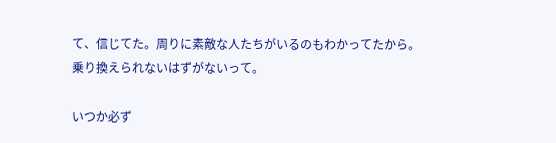て、信じてた。周りに素敵な人たちがいるのもわかってたから。
乗り換えられないはずがないって。

いつか必ず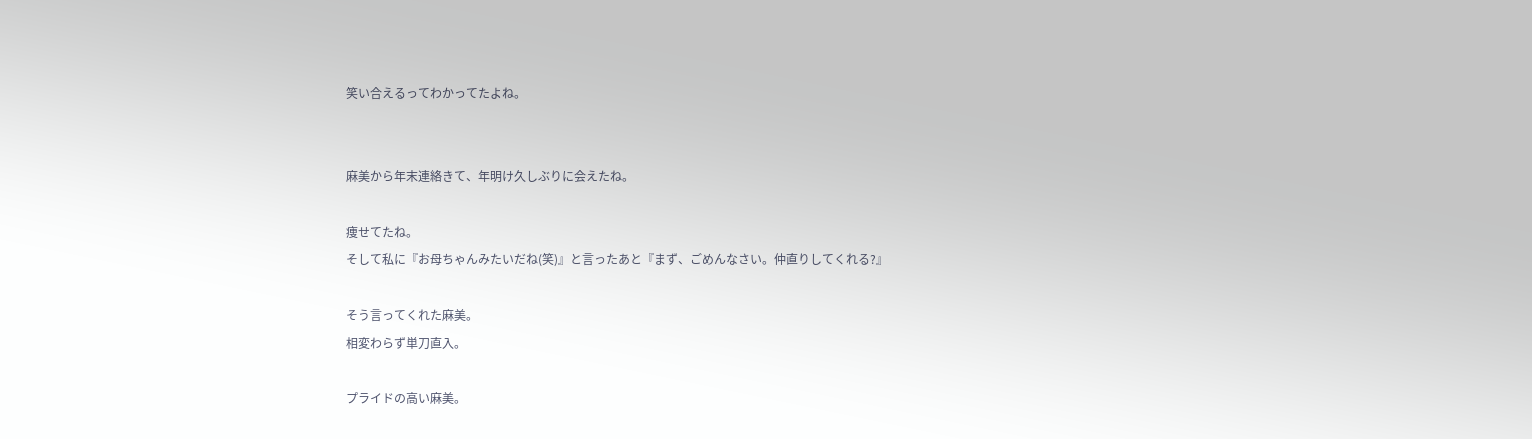笑い合えるってわかってたよね。


麻美から年末連絡きて、年明け久しぶりに会えたね。

痩せてたね。
そして私に『お母ちゃんみたいだね(笑)』と言ったあと『まず、ごめんなさい。仲直りしてくれる?』

そう言ってくれた麻美。
相変わらず単刀直入。

プライドの高い麻美。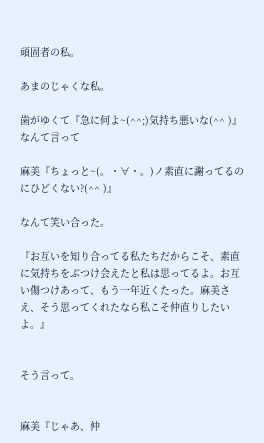頑固者の私。

あまのじゃくな私。

歯がゆくて『急に何よ~(^^;)気持ち悪いな(^^ )』なんて言って

麻美『ちょっと~(。・∀・。)ノ素直に謝ってるのにひどくない?(^^ )』

なんて笑い合った。

『お互いを知り合ってる私たちだからこそ、素直に気持ちをぶつけ会えたと私は思ってるよ。お互い傷つけあって、もう一年近くたった。麻美さえ、そう思ってくれたなら私こそ仲直りしたいよ。』


そう言って。


麻美『じゃあ、仲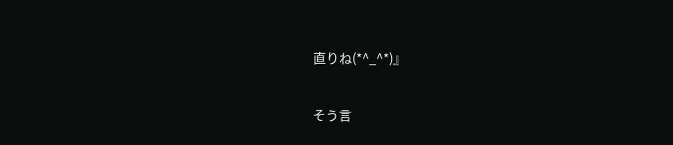直りね(*^_^*)』

そう言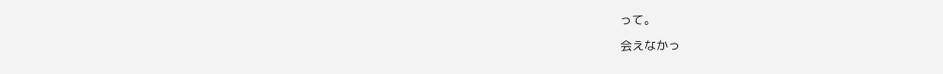って。

会えなかっ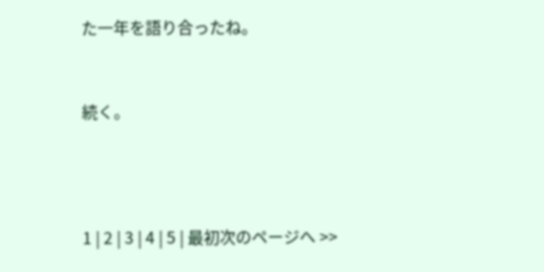た一年を語り合ったね。



続く。





1 | 2 | 3 | 4 | 5 | 最初次のページへ >>